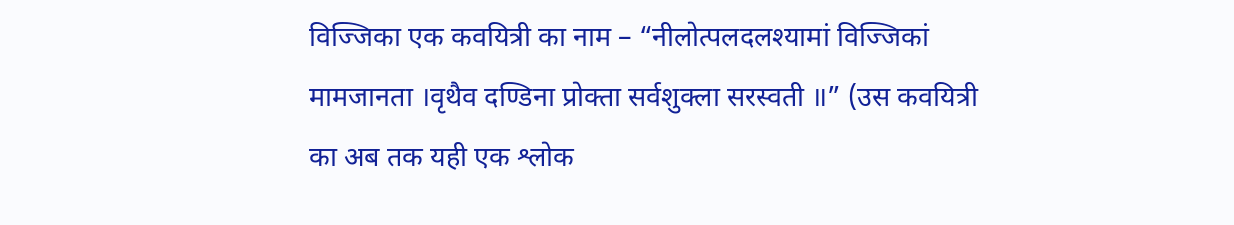विज्जिका एक कवयित्री का नाम – “नीलोत्पलदलश्यामां विज्जिकां मामजानता ।वृथैव दण्डिना प्रोक्ता सर्वशुक्ला सरस्वती ॥” (उस कवयित्री का अब तक यही एक श्लोक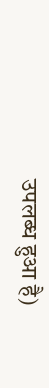उपलब्ध हुआ है)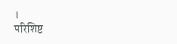।
परिशिष्ट